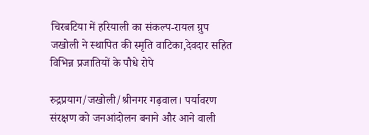चिरबटिया में हरियाली का संकल्प-रायल ग्रुप जखोली ने स्थापित की स्मृति वाटिका,देवदार सहित विभिन्न प्रजातियों के पौधे रोपे

रुद्रप्रयाग/जखोली/श्रीनगर गढ़वाल। पर्यावरण संरक्षण को जनआंदोलन बनाने और आने वाली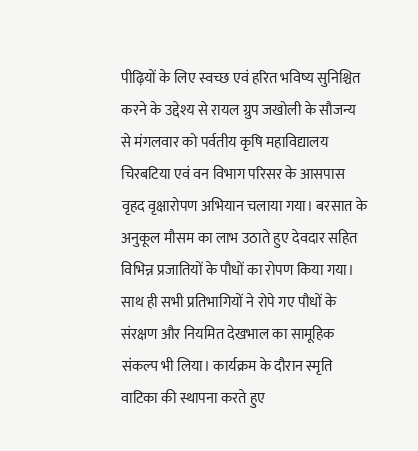पीढ़ियों के लिए स्वच्छ एवं हरित भविष्य सुनिश्चित करने के उद्देश्य से रायल ग्रुप जखोली के सौजन्य से मंगलवार को पर्वतीय कृषि महाविद्यालय चिरबटिया एवं वन विभाग परिसर के आसपास वृहद वृक्षारोपण अभियान चलाया गया। बरसात के अनुकूल मौसम का लाभ उठाते हुए देवदार सहित विभिन्न प्रजातियों के पौधों का रोपण किया गया। साथ ही सभी प्रतिभागियों ने रोपे गए पौधों के संरक्षण और नियमित देखभाल का सामूहिक संकल्प भी लिया। कार्यक्रम के दौरान स्मृति वाटिका की स्थापना करते हुए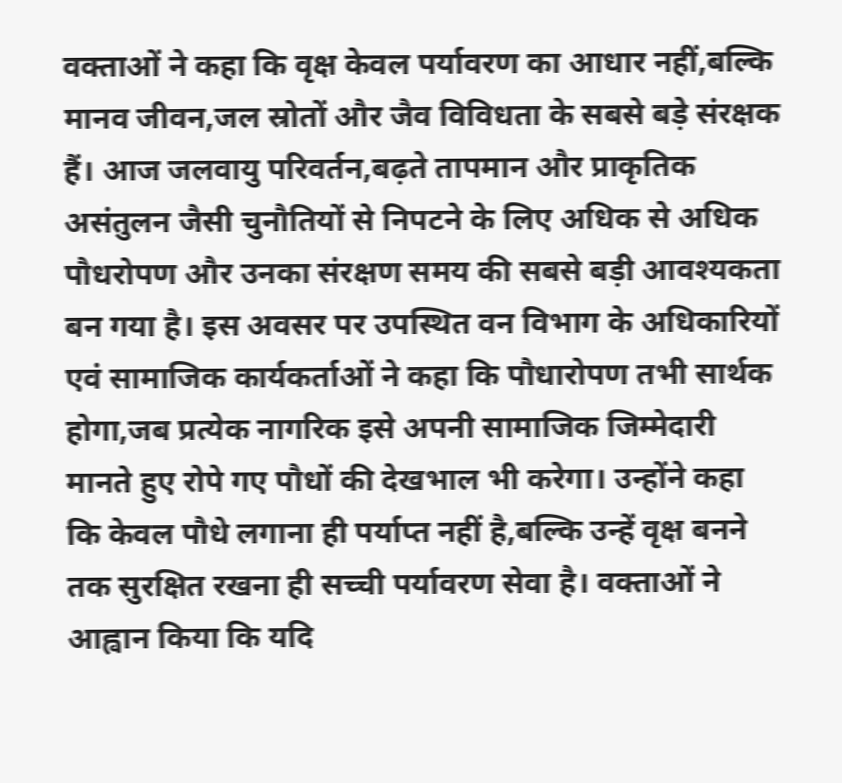वक्ताओं ने कहा कि वृक्ष केवल पर्यावरण का आधार नहीं,बल्कि मानव जीवन,जल स्रोतों और जैव विविधता के सबसे बड़े संरक्षक हैं। आज जलवायु परिवर्तन,बढ़ते तापमान और प्राकृतिक असंतुलन जैसी चुनौतियों से निपटने के लिए अधिक से अधिक पौधरोपण और उनका संरक्षण समय की सबसे बड़ी आवश्यकता बन गया है। इस अवसर पर उपस्थित वन विभाग के अधिकारियों एवं सामाजिक कार्यकर्ताओं ने कहा कि पौधारोपण तभी सार्थक होगा,जब प्रत्येक नागरिक इसे अपनी सामाजिक जिम्मेदारी मानते हुए रोपे गए पौधों की देखभाल भी करेगा। उन्होंने कहा कि केवल पौधे लगाना ही पर्याप्त नहीं है,बल्कि उन्हें वृक्ष बनने तक सुरक्षित रखना ही सच्ची पर्यावरण सेवा है। वक्ताओं ने आह्वान किया कि यदि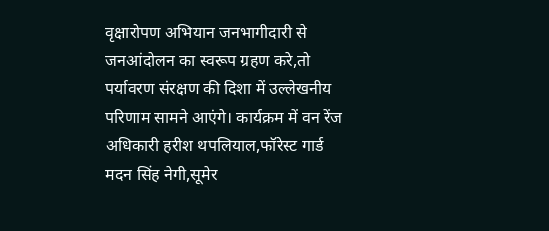वृक्षारोपण अभियान जनभागीदारी से जनआंदोलन का स्वरूप ग्रहण करे,तो पर्यावरण संरक्षण की दिशा में उल्लेखनीय परिणाम सामने आएंगे। कार्यक्रम में वन रेंज अधिकारी हरीश थपलियाल,फॉरेस्ट गार्ड मदन सिंह नेगी,सूमेर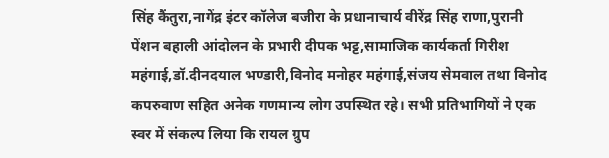सिंह कैंतुरा,नागेंद्र इंटर कॉलेज बजीरा के प्रधानाचार्य वीरेंद्र सिंह राणा,पुरानी पेंशन बहाली आंदोलन के प्रभारी दीपक भट्ट,सामाजिक कार्यकर्ता गिरीश महंगाई,डॉ.दीनदयाल भण्डारी,विनोद मनोहर महंगाई,संजय सेमवाल तथा विनोद कपरुवाण सहित अनेक गणमान्य लोग उपस्थित रहे। सभी प्रतिभागियों ने एक स्वर में संकल्प लिया कि रायल ग्रुप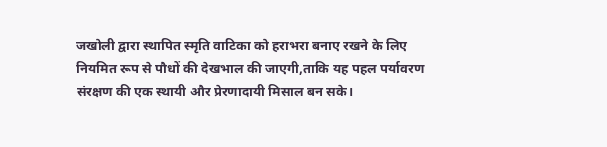जखोली द्वारा स्थापित स्मृति वाटिका को हराभरा बनाए रखने के लिए नियमित रूप से पौधों की देखभाल की जाएगी,ताकि यह पहल पर्यावरण संरक्षण की एक स्थायी और प्रेरणादायी मिसाल बन सके।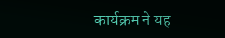कार्यक्रम ने यह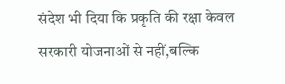संदेश भी दिया कि प्रकृति की रक्षा केवल सरकारी योजनाओं से नहीं,बल्कि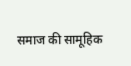समाज की सामूहिक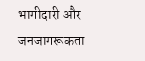भागीदारी और जनजागरूकता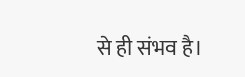से ही संभव है।